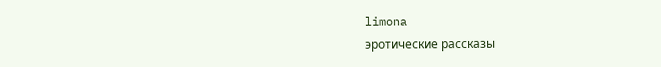limona
эротические рассказы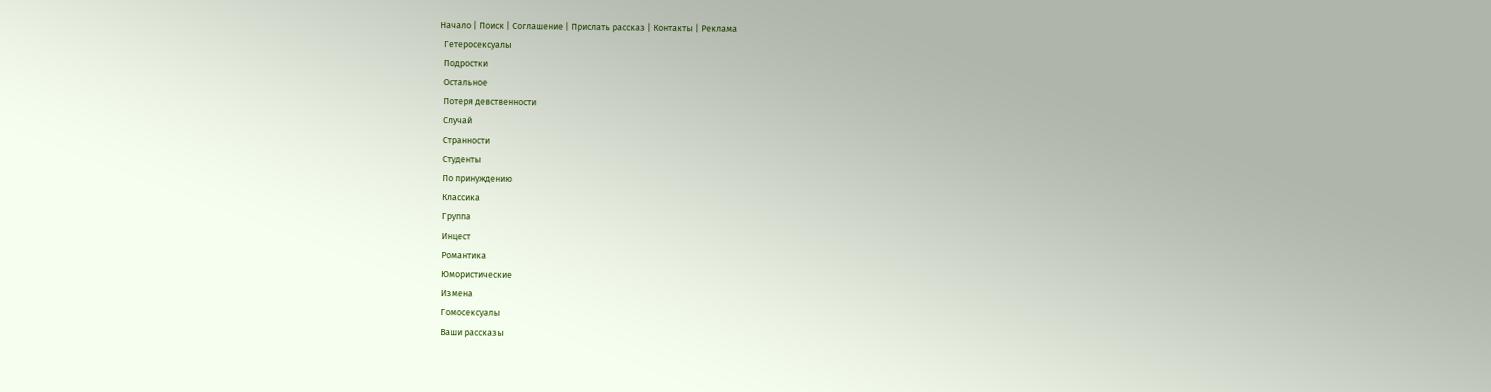Начало | Поиск | Соглашение | Прислать рассказ | Контакты | Реклама
  Гетеросексуалы
  Подростки
  Остальное
  Потеря девственности
  Случай
  Странности
  Студенты
  По принуждению
  Классика
  Группа
  Инцест
  Романтика
  Юмористические
  Измена
  Гомосексуалы
  Ваши рассказы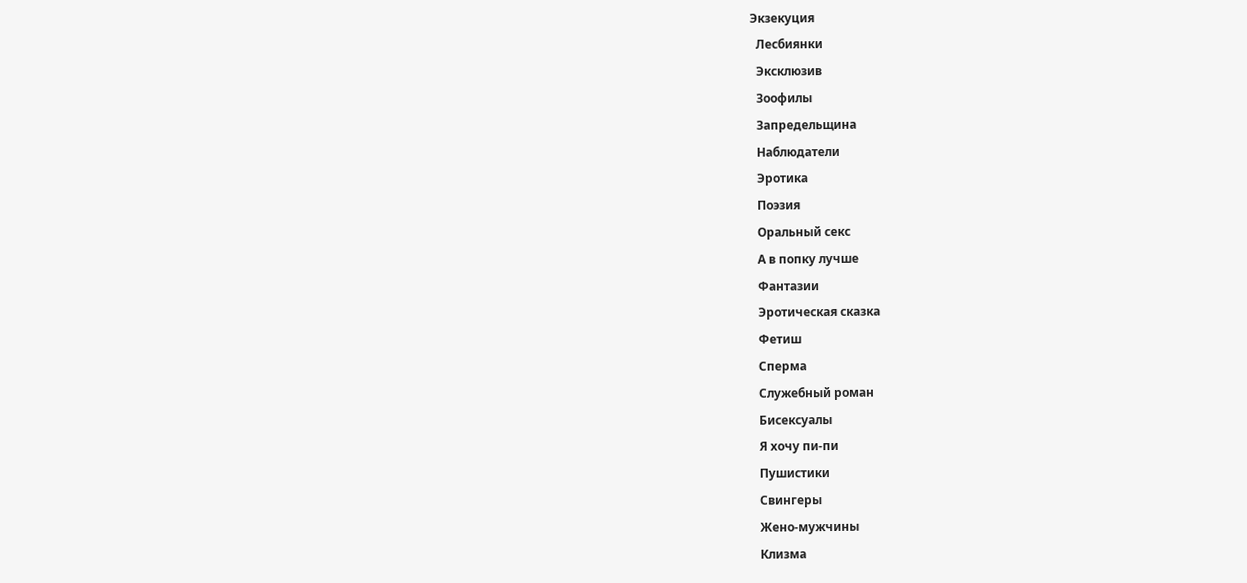Экзекуция
  Лесбиянки
  Эксклюзив
  Зоофилы
  Запредельщина
  Наблюдатели
  Эротика
  Поэзия
  Оральный секс
  А в попку лучше
  Фантазии
  Эротическая сказка
  Фетиш
  Сперма
  Служебный роман
  Бисексуалы
  Я хочу пи-пи
  Пушистики
  Свингеры
  Жено-мужчины
  Клизма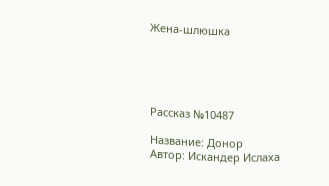Жена-шлюшка





Рассказ №10487

Название: Донор
Автор: Искандер Ислаха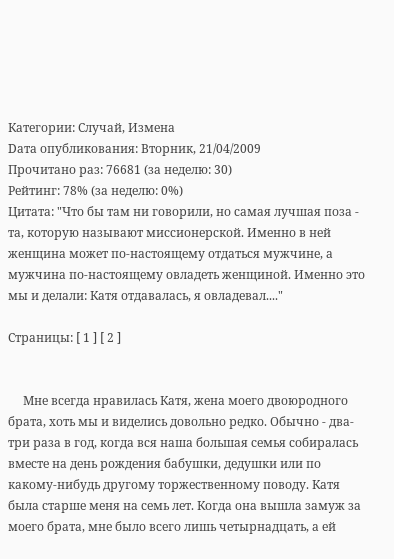Категории: Случай, Измена
Dата опубликования: Вторник, 21/04/2009
Прочитано раз: 76681 (за неделю: 30)
Рейтинг: 78% (за неделю: 0%)
Цитата: "Что бы там ни говорили, но самая лучшая поза - та, которую называют миссионерской. Именно в ней женщина может по-настоящему отдаться мужчине, а мужчина по-настоящему овладеть женщиной. Именно это мы и делали: Катя отдавалась, я овладевал...."

Страницы: [ 1 ] [ 2 ]


     Мне всегда нравилась Катя, жена моего двоюродного брата, хоть мы и виделись довольно редко. Обычно - два-три раза в год, когда вся наша большая семья собиралась вместе на день рождения бабушки, дедушки или по какому-нибудь другому торжественному поводу. Катя была старше меня на семь лет. Когда она вышла замуж за моего брата, мне было всего лишь четырнадцать, а ей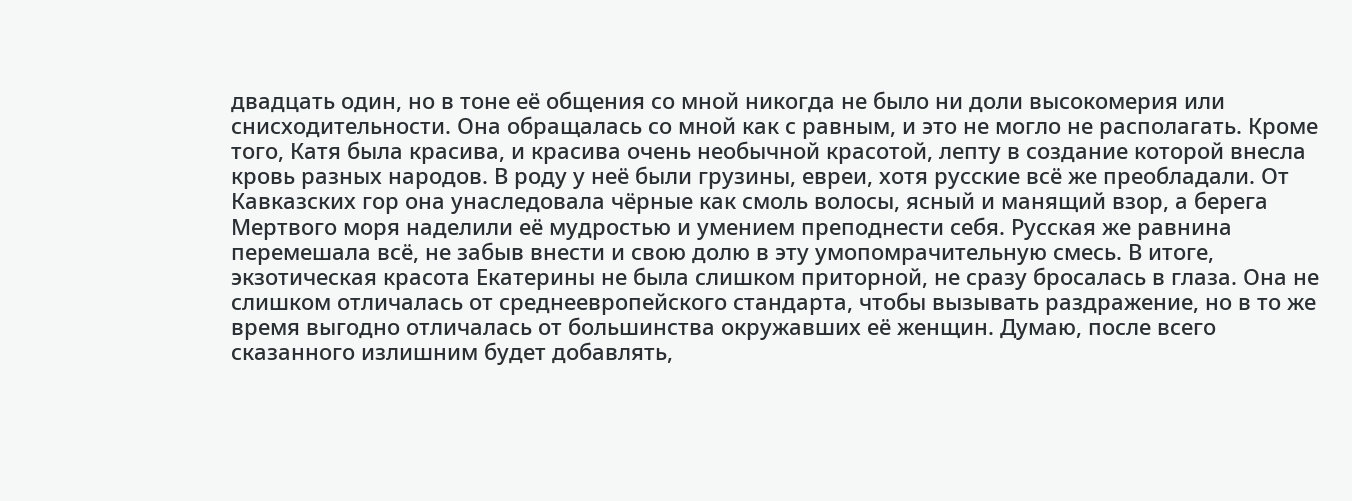двадцать один, но в тоне её общения со мной никогда не было ни доли высокомерия или снисходительности. Она обращалась со мной как с равным, и это не могло не располагать. Кроме того, Катя была красива, и красива очень необычной красотой, лепту в создание которой внесла кровь разных народов. В роду у неё были грузины, евреи, хотя русские всё же преобладали. От Кавказских гор она унаследовала чёрные как смоль волосы, ясный и манящий взор, а берега Мертвого моря наделили её мудростью и умением преподнести себя. Русская же равнина перемешала всё, не забыв внести и свою долю в эту умопомрачительную смесь. В итоге, экзотическая красота Екатерины не была слишком приторной, не сразу бросалась в глаза. Она не слишком отличалась от среднеевропейского стандарта, чтобы вызывать раздражение, но в то же время выгодно отличалась от большинства окружавших её женщин. Думаю, после всего сказанного излишним будет добавлять,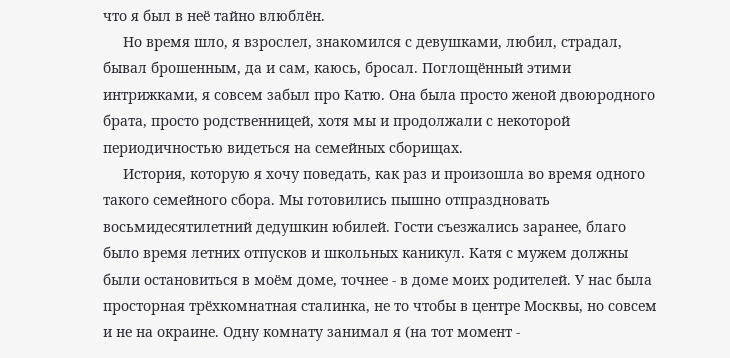что я был в неё тайно влюблён.
     Но время шло, я взрослел, знакомился с девушками, любил, страдал, бывал брошенным, да и сам, каюсь, бросал. Поглощённый этими интрижками, я совсем забыл про Катю. Она была просто женой двоюродного брата, просто родственницей, хотя мы и продолжали с некоторой периодичностью видеться на семейных сборищах.
     История, которую я хочу поведать, как раз и произошла во время одного такого семейного сбора. Мы готовились пышно отпраздновать восьмидесятилетний дедушкин юбилей. Гости съезжались заранее, благо было время летних отпусков и школьных каникул. Катя с мужем должны были остановиться в моём доме, точнее - в доме моих родителей. У нас была просторная трёхкомнатная сталинка, не то чтобы в центре Москвы, но совсем и не на окраине. Одну комнату занимал я (на тот момент -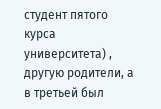студент пятого курса университета) , другую родители, а в третьей был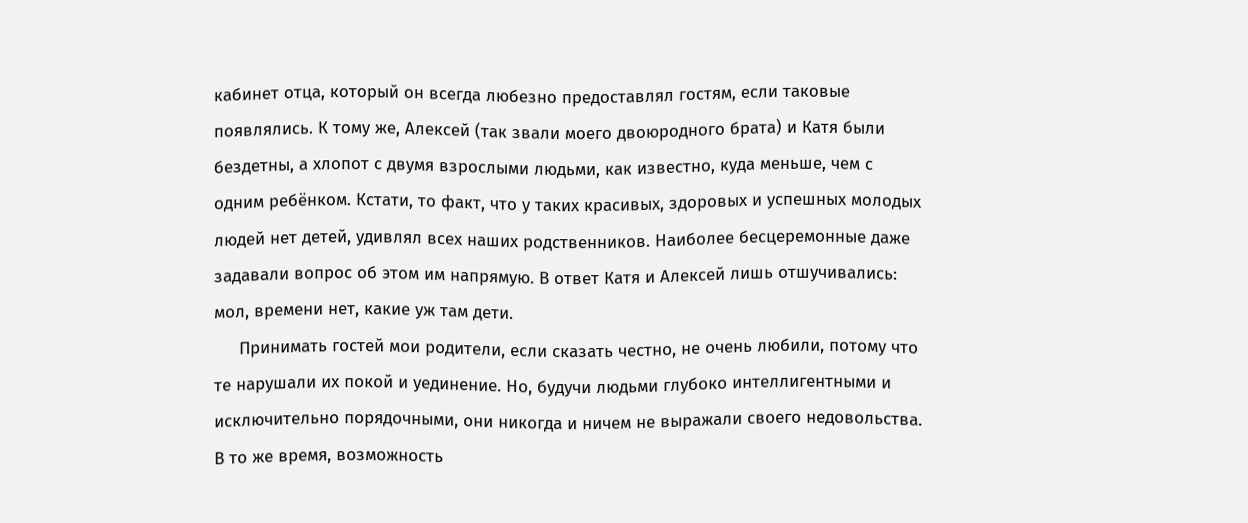кабинет отца, который он всегда любезно предоставлял гостям, если таковые появлялись. К тому же, Алексей (так звали моего двоюродного брата) и Катя были бездетны, а хлопот с двумя взрослыми людьми, как известно, куда меньше, чем с одним ребёнком. Кстати, то факт, что у таких красивых, здоровых и успешных молодых людей нет детей, удивлял всех наших родственников. Наиболее бесцеремонные даже задавали вопрос об этом им напрямую. В ответ Катя и Алексей лишь отшучивались: мол, времени нет, какие уж там дети.
     Принимать гостей мои родители, если сказать честно, не очень любили, потому что те нарушали их покой и уединение. Но, будучи людьми глубоко интеллигентными и исключительно порядочными, они никогда и ничем не выражали своего недовольства. В то же время, возможность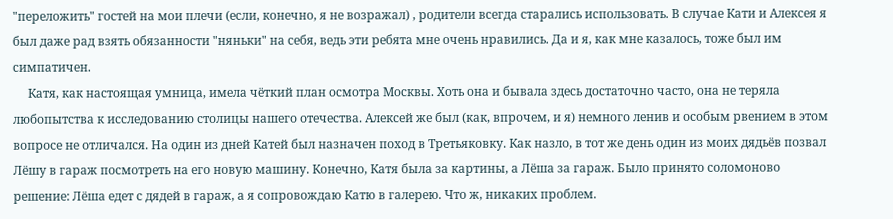"переложить" гостей на мои плечи (если, конечно, я не возражал) , родители всегда старались использовать. В случае Кати и Алексея я был даже рад взять обязанности "няньки" на себя, ведь эти ребята мне очень нравились. Да и я, как мне казалось, тоже был им симпатичен.
     Катя, как настоящая умница, имела чёткий план осмотра Москвы. Хоть она и бывала здесь достаточно часто, она не теряла любопытства к исследованию столицы нашего отечества. Алексей же был (как, впрочем, и я) немного ленив и особым рвением в этом вопросе не отличался. На один из дней Катей был назначен поход в Третьяковку. Как назло, в тот же день один из моих дядьёв позвал Лёшу в гараж посмотреть на его новую машину. Конечно, Катя была за картины, а Лёша за гараж. Было принято соломоново решение: Лёша едет с дядей в гараж, а я сопровождаю Катю в галерею. Что ж, никаких проблем.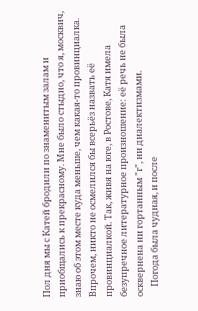Пол дня мы с Катей бродили по знаменитым залам и приобщались к прекрасному. Мне было стыдно, что я, москвич, знаю об этом месте куда меньше, чем какая-то провинциалка. Впрочем, никто не осмелился бы всерьёз назвать её провинциалкой. Так, живя на юге, в Ростове, Катя имела безупречное литературное произношение: её речь не была осквернена ни гортанным "г", ни диалектизмами.
     Погода была чудная, и после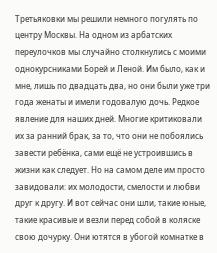Третьяковки мы решили немного погулять по центру Москвы. На одном из арбатских переулочков мы случайно столкнулись с моими однокурсниками Борей и Леной. Им было, как и мне, лишь по двадцать два, но они были уже три года женаты и имели годовалую дочь. Редкое явление для наших дней. Многие критиковали их за ранний брак, за то, что они не побоялись завести ребёнка, сами ещё не устроившись в жизни как следует. Но на самом деле им просто завидовали: их молодости, смелости и любви друг к другу. И вот сейчас они шли, такие юные, такие красивые и везли перед собой в коляске свою дочурку. Они ютятся в убогой комнатке в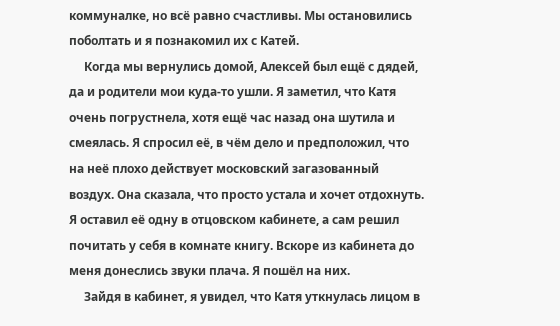коммуналке, но всё равно счастливы. Мы остановились поболтать и я познакомил их с Катей.
     Когда мы вернулись домой, Алексей был ещё с дядей, да и родители мои куда-то ушли. Я заметил, что Катя очень погрустнела, хотя ещё час назад она шутила и смеялась. Я спросил её, в чём дело и предположил, что на неё плохо действует московский загазованный воздух. Она сказала, что просто устала и хочет отдохнуть. Я оставил её одну в отцовском кабинете, а сам решил почитать у себя в комнате книгу. Вскоре из кабинета до меня донеслись звуки плача. Я пошёл на них.
     Зайдя в кабинет, я увидел, что Катя уткнулась лицом в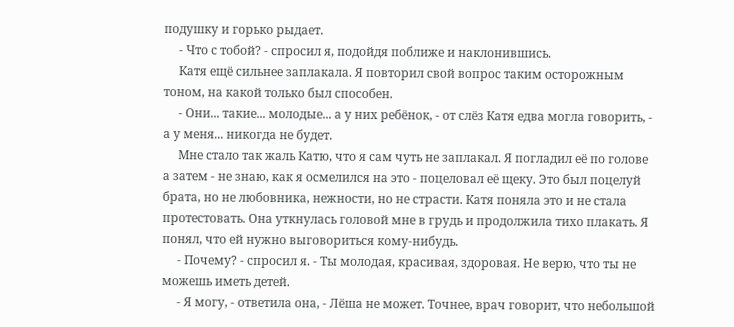подушку и горько рыдает.
     - Что с тобой? - спросил я, подойдя поближе и наклонившись.
     Катя ещё сильнее заплакала. Я повторил свой вопрос таким осторожным тоном, на какой только был способен.
     - Они... такие... молодые... а у них ребёнок, - от слёз Катя едва могла говорить, - а у меня... никогда не будет.
     Мне стало так жаль Катю, что я сам чуть не заплакал. Я погладил её по голове а затем - не знаю, как я осмелился на это - поцеловал её щеку. Это был поцелуй брата, но не любовника, нежности, но не страсти. Катя поняла это и не стала протестовать. Она уткнулась головой мне в грудь и продолжила тихо плакать. Я понял, что ей нужно выговориться кому-нибудь.
     - Почему? - спросил я. - Ты молодая, красивая, здоровая. Не верю, что ты не можешь иметь детей.
     - Я могу, - ответила она, - Лёша не может. Точнее, врач говорит, что небольшой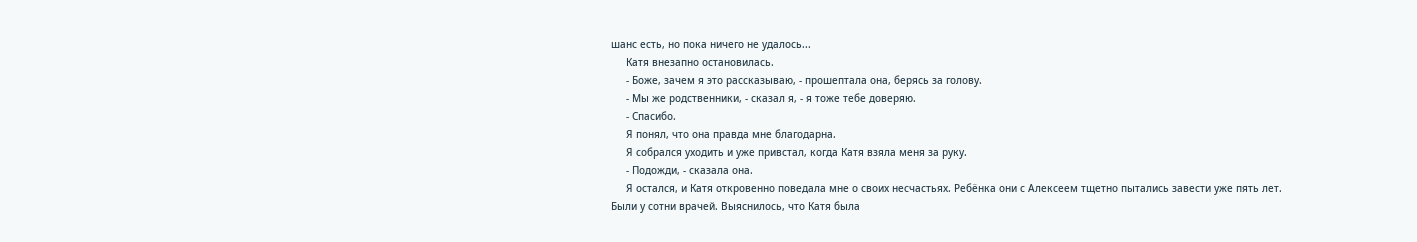шанс есть, но пока ничего не удалось...
     Катя внезапно остановилась.
     - Боже, зачем я это рассказываю, - прошептала она, берясь за голову.
     - Мы же родственники, - сказал я, - я тоже тебе доверяю.
     - Спасибо.
     Я понял, что она правда мне благодарна.
     Я собрался уходить и уже привстал, когда Катя взяла меня за руку.
     - Подожди, - сказала она.
     Я остался, и Катя откровенно поведала мне о своих несчастьях. Ребёнка они с Алексеем тщетно пытались завести уже пять лет. Были у сотни врачей. Выяснилось, что Катя была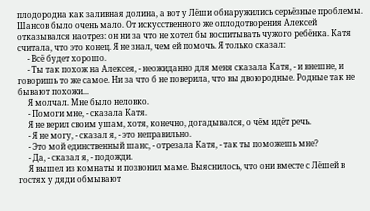плодородна как заливная долина, а вот у Лёши обнаружились серьёзные проблемы. Шансов было очень мало. От искусственного же оплодотворения Алексей отказывался наотрез: он ни за что не хотел бы воспитывать чужого ребёнка. Катя считала, что это конец. Я не знал, чем ей помочь. Я только сказал:
     - Всё будет хорошо.
     - Ты так похож на Алексея, - неожиданно для меня сказала Катя, - и внешне, и говоришь то же самое. Ни за что б не поверила, что вы двоюродные. Родные так не бывают похожи...
     Я молчал. Мне было неловко.
     - Помоги мне, - сказала Катя.
     Я не верил своим ушам, хотя, конечно, догадывался, о чём идёт речь.
     - Я не могу, - сказал я, - это неправильно.
     - Это мой единственный шанс, - отрезала Катя, - так ты поможешь мне?
     - Да, - сказал я, - подожди.
     Я вышел из комнаты и позвонил маме. Выяснилось, что они вместе с Лёшей в гостях у дяди обмывают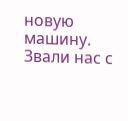новую машину. Звали нас с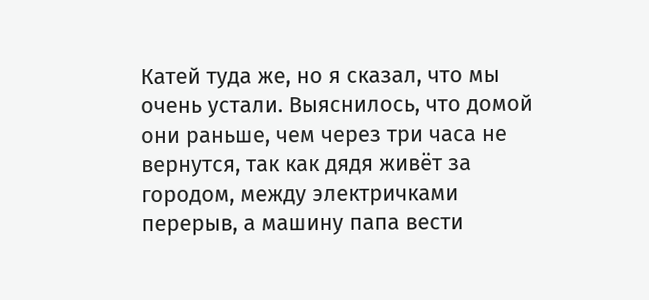Катей туда же, но я сказал, что мы очень устали. Выяснилось, что домой они раньше, чем через три часа не вернутся, так как дядя живёт за городом, между электричками перерыв, а машину папа вести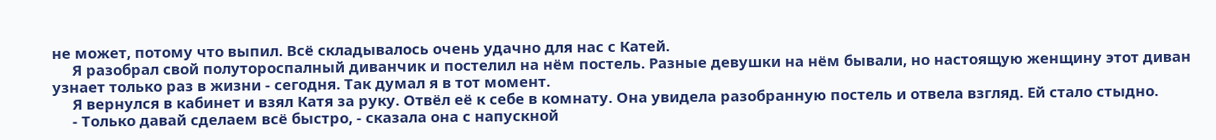не может, потому что выпил. Всё складывалось очень удачно для нас с Катей.
     Я разобрал свой полутороспалный диванчик и постелил на нём постель. Разные девушки на нём бывали, но настоящую женщину этот диван узнает только раз в жизни - сегодня. Так думал я в тот момент.
     Я вернулся в кабинет и взял Катя за руку. Отвёл её к себе в комнату. Она увидела разобранную постель и отвела взгляд. Ей стало стыдно.
     - Только давай сделаем всё быстро, - сказала она с напускной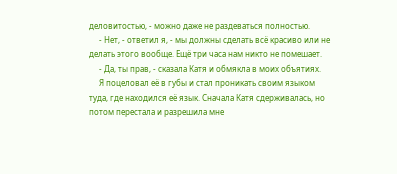деловитостью, - можно даже не раздеваться полностью.
     - Нет, - ответил я, - мы должны сделать всё красиво или не делать этого вообще. Ещё три часа нам никто не помешает.
     - Да, ты прав, - сказала Катя и обмякла в моих объятиях.
     Я поцеловал её в губы и стал проникать своим языком туда, где находился её язык. Сначала Катя сдерживалась, но потом перестала и разрешила мне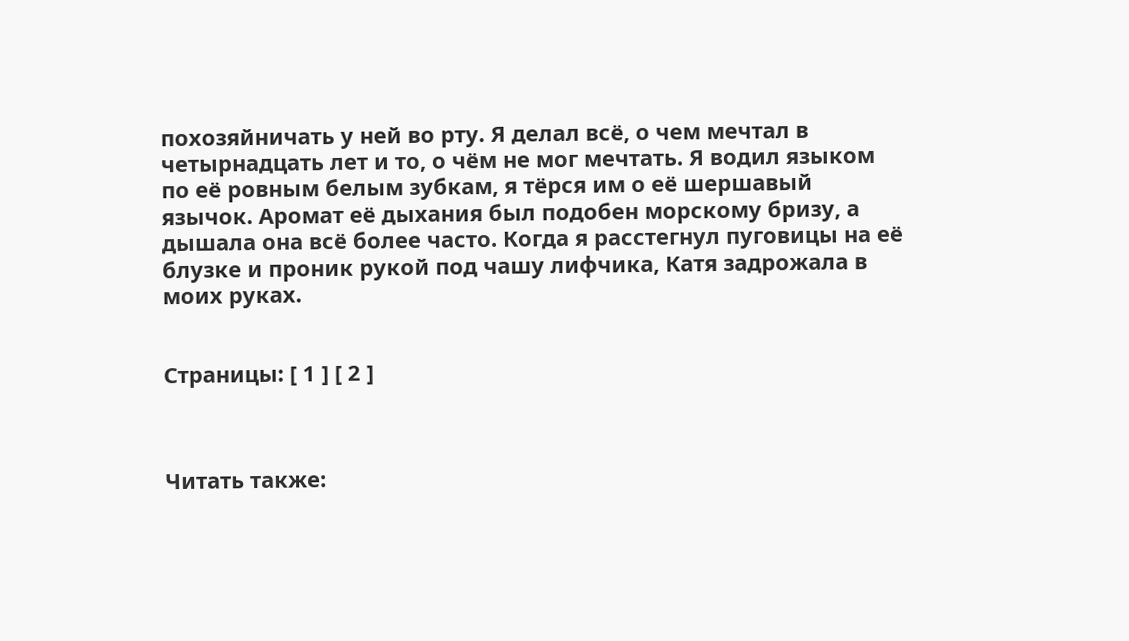похозяйничать у ней во рту. Я делал всё, о чем мечтал в четырнадцать лет и то, о чём не мог мечтать. Я водил языком по её ровным белым зубкам, я тёрся им о её шершавый язычок. Аромат её дыхания был подобен морскому бризу, а дышала она всё более часто. Когда я расстегнул пуговицы на её блузке и проник рукой под чашу лифчика, Катя задрожала в моих руках.


Страницы: [ 1 ] [ 2 ]



Читать также: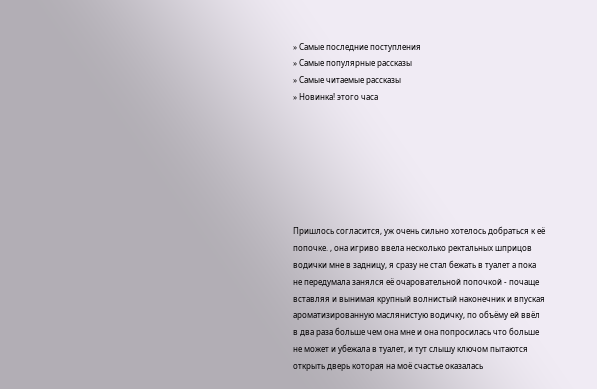» Самые последние поступления
» Самые популярные рассказы
» Самые читаемые рассказы
» Новинка! этого часа







Пришлось согласится, уж очень сильно хотелось добраться к её попочке. , она игриво ввела несколько ректальных шприцов водички мне в задницу, я сразу не стал бежать в туалет а пока не передумала занялся её очаровательной попочкой - почаще вставляя и вынимая крупный волнистый наконечник и впуская ароматизированную маслянистую водичку, по объёму ей ввёл в два раза больше чем она мне и она попросилась что больше не может и убежала в туалет, и тут слышу ключом пытаются открыть дверь которая на моё счастье оказалась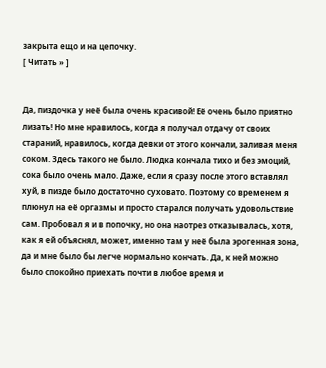закрыта ещо и на цепочку.
[ Читать » ]


Да, пиздочка у неё была очень красивой! Её очень было приятно лизать! Но мне нравилось, когда я получал отдачу от своих стараний, нравилось, когда девки от этого кончали, заливая меня соком. Здесь такого не было. Людка кончала тихо и без эмоций, сока было очень мало. Даже, если я сразу после этого вставлял хуй, в пизде было достаточно суховато. Поэтому со временем я плюнул на её оргазмы и просто старался получать удовольствие сам. Пробовал я и в попочку, но она наотрез отказывалась, хотя, как я ей объяснял, может, именно там у неё была эрогенная зона, да и мне было бы легче нормально кончать. Да, к ней можно было спокойно приехать почти в любое время и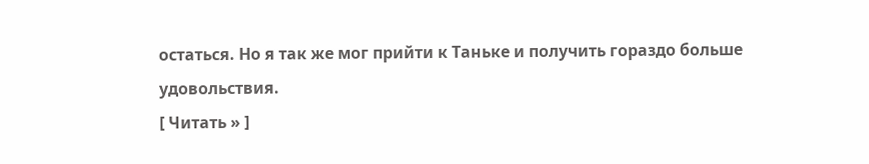остаться. Но я так же мог прийти к Таньке и получить гораздо больше удовольствия.
[ Читать » ]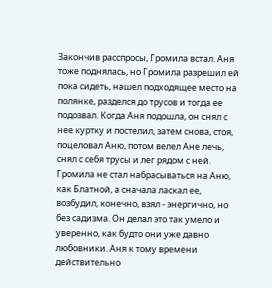Закончив расспросы, Громила встал. Аня тоже поднялась, но Громила разрешил ей пока сидеть, нашел подходящее место на полянке, разделся до трусов и тогда ее подозвал. Когда Аня подошла, он снял с нее куртку и постелил, затем снова, стоя, поцеловал Аню, потом велел Ане лечь, снял с себя трусы и лег рядом с ней. Громила не стал набрасываться на Аню, как Блатной, а сначала ласкал ее, возбудил, конечно, взял - энергично, но без садизма. Он делал это так умело и уверенно, как будто они уже давно любовники. Аня к тому времени действительно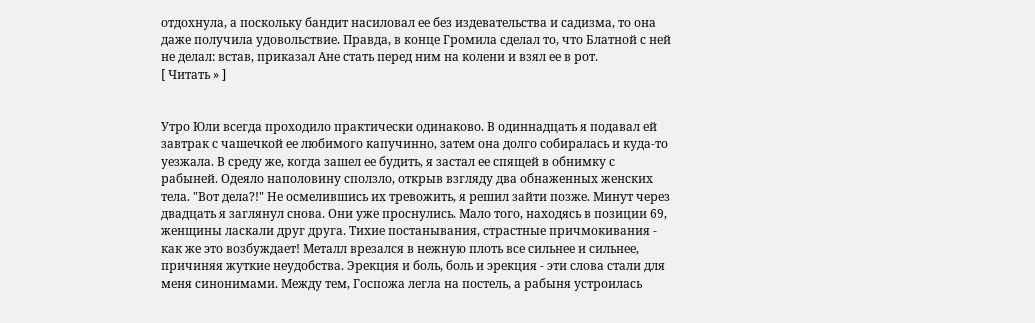отдохнула, а поскольку бандит насиловал ее без издевательства и садизма, то она даже получила удовольствие. Правда, в конце Громила сделал то, что Блатной с ней не делал: встав, приказал Ане стать перед ним на колени и взял ее в рот.
[ Читать » ]


Утро Юли всегда проходило практически одинаково. В одиннадцать я подавал ей завтрак с чашечкой ее любимого капучинно, затем она долго собиралась и куда-то уезжала. В среду же, когда зашел ее будить, я застал ее спящей в обнимку с рабыней. Одеяло наполовину сползло, открыв взгляду два обнаженных женских тела. "Вот дела?!" Не осмелившись их тревожить, я решил зайти позже. Минут через двадцать я заглянул снова. Они уже проснулись. Мало того, находясь в позиции 69, женщины ласкали друг друга. Тихие постанывания, страстные причмокивания - как же это возбуждает! Металл врезался в нежную плоть все сильнее и сильнее, причиняя жуткие неудобства. Эрекция и боль, боль и эрекция - эти слова стали для меня синонимами. Между тем, Госпожа легла на постель, а рабыня устроилась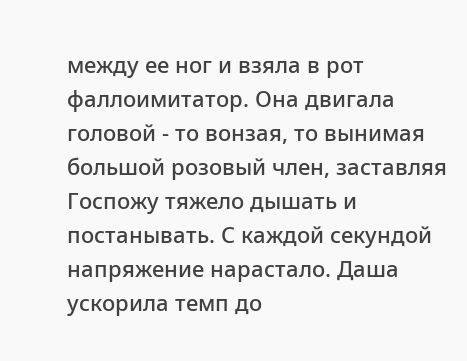между ее ног и взяла в рот фаллоимитатор. Она двигала головой - то вонзая, то вынимая большой розовый член, заставляя Госпожу тяжело дышать и постанывать. С каждой секундой напряжение нарастало. Даша ускорила темп до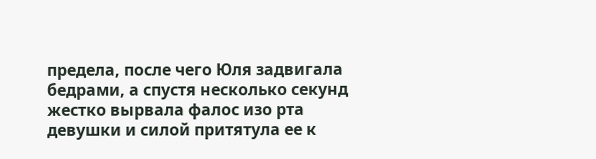предела, после чего Юля задвигала бедрами, а спустя несколько секунд жестко вырвала фалос изо рта девушки и силой притятула ее к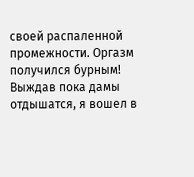своей распаленной промежности. Оргазм получился бурным! Выждав пока дамы отдышатся, я вошел в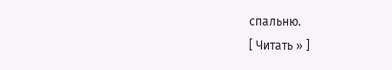спальню.
[ Читать » ]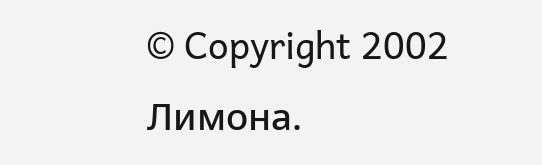© Copyright 2002 Лимона.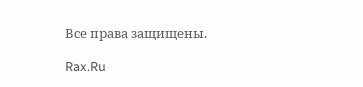Все права защищены.

Rax.Ru